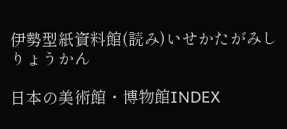伊勢型紙資料館(読み)いせかたがみしりょうかん

日本の美術館・博物館INDEX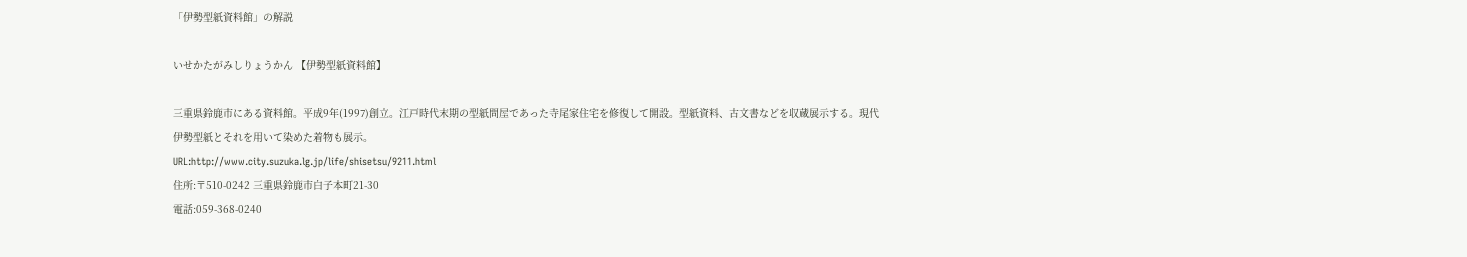「伊勢型紙資料館」の解説

いせかたがみしりょうかん 【伊勢型紙資料館】

三重県鈴鹿市にある資料館。平成9年(1997)創立。江戸時代末期の型紙問屋であった寺尾家住宅を修復して開設。型紙資料、古文書などを収蔵展示する。現代伊勢型紙とそれを用いて染めた着物も展示。
URL:http://www.city.suzuka.lg.jp/life/shisetsu/9211.html
住所:〒510-0242 三重県鈴鹿市白子本町21-30
電話:059-368-0240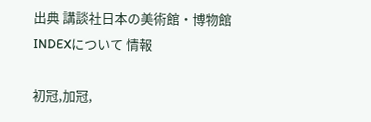出典 講談社日本の美術館・博物館INDEXについて 情報

初冠,加冠,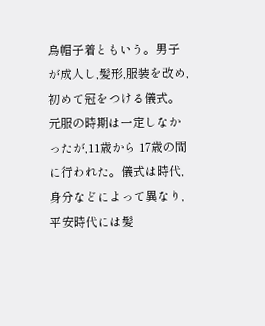烏帽子着ともいう。男子が成人し,髪形,服装を改め,初めて冠をつける儀式。元服の時期は一定しなかったが,11歳から 17歳の間に行われた。儀式は時代,身分などによって異なり,平安時代には髪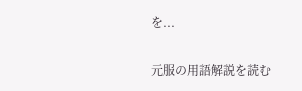を...

元服の用語解説を読む